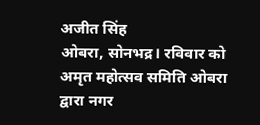अजीत सिंह
ओबरा, सोनभद्र। रविवार को अमृत महोत्सव समिति ओबरा द्वारा नगर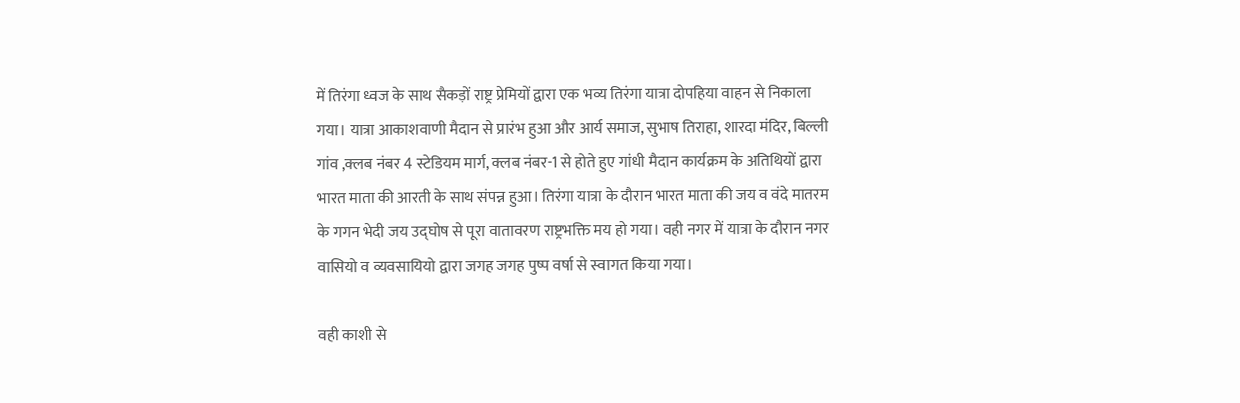में तिरंगा ध्वज के साथ सैकड़ों राष्ट्र प्रेमियों द्वारा एक भव्य तिरंगा यात्रा दोपहिया वाहन से निकाला गया। यात्रा आकाशवाणी मैदान से प्रारंभ हुआ और आर्य समाज, सुभाष तिराहा, शारदा मंदिर, बिल्ली गांव ,क्लब नंबर 4 स्टेडियम मार्ग, क्लब नंबर-1 से होते हुए गांधी मैदान कार्यक्रम के अतिथियों द्वारा भारत माता की आरती के साथ संपन्न हुआ। तिरंगा यात्रा के दौरान भारत माता की जय व वंदे मातरम के गगन भेदी जय उद्घोष से पूरा वातावरण राष्ट्रभक्ति मय हो गया। वही नगर में यात्रा के दौरान नगर वासियो व व्यवसायियो द्वारा जगह जगह पुष्प वर्षा से स्वागत किया गया।

वही काशी से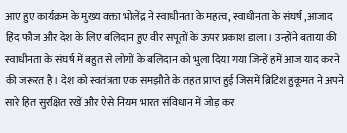आए हुए कार्यक्रम के मुख्य वक्ता भोलेंद्र ने स्वाधीनता के महत्व, स्वाधीनता के संघर्ष ,आजाद हिंद फौज और देश के लिए बलिदान हुए वीर सपूतों के ऊपर प्रकाश डाला। उन्होंने बताया की स्वाधीनता के संघर्ष में बहुत से लोगों के बलिदान को भुला दिया गया जिन्हें हमें आज याद करने की जरूरत है। देश को स्वतंत्रता एक समझौते के तहत प्राप्त हुई जिसमें ब्रिटिश हुकूमत ने अपने सारे हित सुरक्षित रखें और ऐसे नियम भारत संविधान में जोड़ कर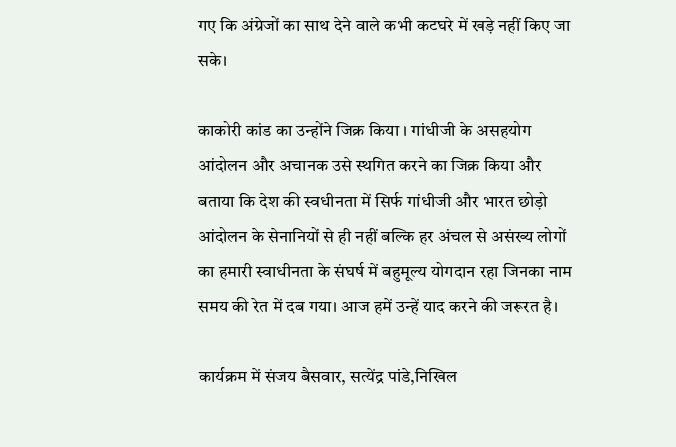गए कि अंग्रेजों का साथ देने वाले कभी कटघरे में खड़े नहीं किए जा सके।

काकोरी कांड का उन्होंने जिक्र किया । गांधीजी के असहयोग आंदोलन और अचानक उसे स्थगित करने का जिक्र किया और बताया कि देश की स्वधीनता में सिर्फ गांधीजी और भारत छोड़ो आंदोलन के सेनानियों से ही नहीं बल्कि हर अंचल से असंख्य लोगों का हमारी स्वाधीनता के संघर्ष में बहुमूल्य योगदान रहा जिनका नाम समय की रेत में दब गया। आज हमें उन्हें याद करने की जरूरत है।

कार्यक्रम में संजय बैसवार, सत्येंद्र पांडे,निखिल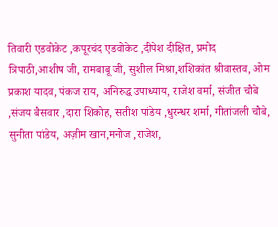तिवारी एडवोकेट ,कपूरचंद एडवोकेट ,दीपेश दीक्षित, प्रमोद त्रिपाठी,आशीष जी, रामबाबू जी, सुशील मिश्रा,शशिकांत श्रीवास्तव, ओम प्रकाश यादव, पंकज राय, अनिरुद्ध उपाध्याय, राजेश वर्मा, संजीत चौबे ,संजय बैसवार ,दारा शिकोह, सतीश पांडेय ,धुरन्धर शर्मा, गीतांजली चौबे, सुनीता पांडेय, अज़ीम खान,मनोज ,राजेश,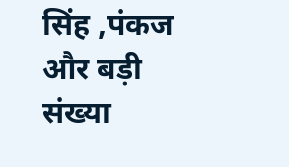सिंह ,पंकज और बड़ी संख्या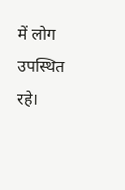में लोग उपस्थित रहे।